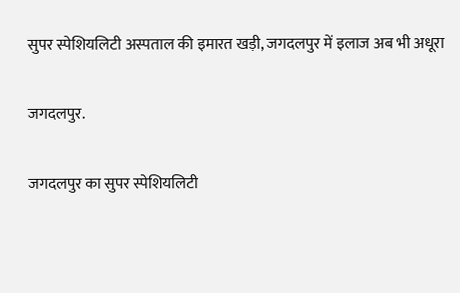सुपर स्पेशियलिटी अस्पताल की इमारत खड़ी, जगदलपुर में इलाज अब भी अधूरा

जगदलपुर.

जगदलपुर का सुपर स्पेशियलिटी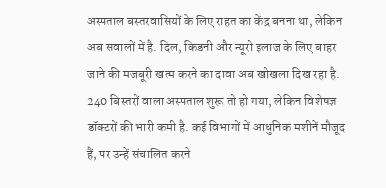अस्पताल बस्तरवासियों के लिए राहत का केंद्र बनना था, लेकिन अब सवालों में है. दिल, किडनी और न्यूरो इलाज के लिए बाहर जाने की मजबूरी खत्म करने का दावा अब खोखला दिख रहा है. 240 बिस्तरों वाला अस्पताल शुरू तो हो गया, लेकिन विशेषज्ञ डॉक्टरों की भारी कमी है. कई विभागों में आधुनिक मशीनें मौजूद हैं, पर उन्हें संचालित करने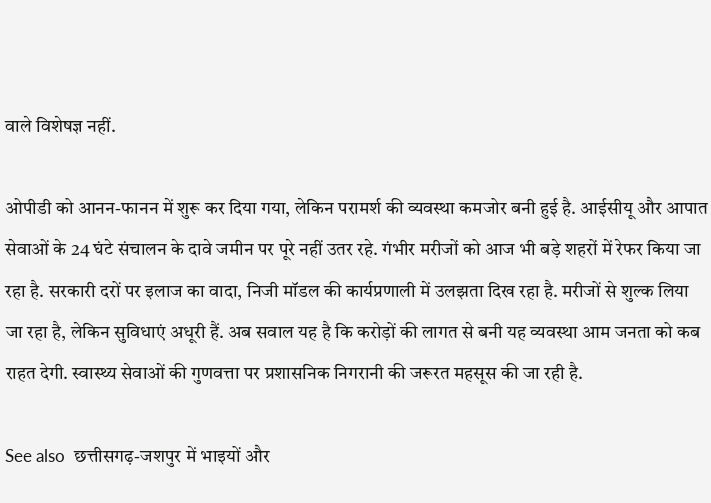वाले विशेषज्ञ नहीं.

ओपीडी को आनन-फानन में शुरू कर दिया गया, लेकिन परामर्श की व्यवस्था कमजोर बनी हुई है. आईसीयू और आपात सेवाओं के 24 घंटे संचालन के दावे जमीन पर पूरे नहीं उतर रहे. गंभीर मरीजों को आज भी बड़े शहरों में रेफर किया जा रहा है. सरकारी दरों पर इलाज का वादा, निजी मॉडल की कार्यप्रणाली में उलझता दिख रहा है. मरीजों से शुल्क लिया जा रहा है, लेकिन सुविधाएं अधूरी हैं. अब सवाल यह है कि करोड़ों की लागत से बनी यह व्यवस्था आम जनता को कब राहत देगी. स्वास्थ्य सेवाओं की गुणवत्ता पर प्रशासनिक निगरानी की जरूरत महसूस की जा रही है.

See also  छत्तीसगढ़-जशपुर में भाइयों और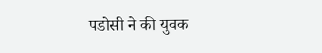पडोसी ने की युवक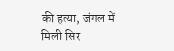की हत्या, जंगल में मिली सिर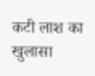कटी लाश का खुलासा